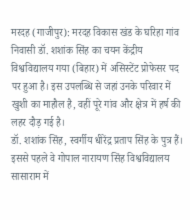मरदह (गाजीपुर): मरदह विकास खंड के घरिहा गांव निवासी डॉ. शशांक सिंह का चयन केंद्रीय विश्वविद्यालय गया (बिहार) में असिस्टेंट प्रोफेसर पद पर हुआ है। इस उपलब्धि से जहां उनके परिवार में खुशी का माहौल है, वहीं पूरे गांव और क्षेत्र में हर्ष की लहर दौड़ गई है।
डॉ. शशांक सिंह, स्वर्गीय धीरेंद्र प्रताप सिंह के पुत्र हैं। इससे पहले वे गोपाल नारायण सिंह विश्वविद्यालय सासाराम में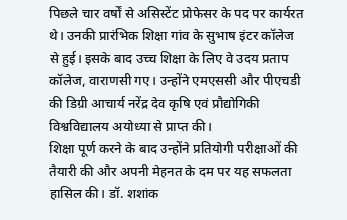पिछले चार वर्षों से असिस्टेंट प्रोफेसर के पद पर कार्यरत थे। उनकी प्रारंभिक शिक्षा गांव के सुभाष इंटर कॉलेज से हुई। इसके बाद उच्च शिक्षा के लिए वे उदय प्रताप कॉलेज, वाराणसी गए। उन्होंने एमएससी और पीएचडी की डिग्री आचार्य नरेंद्र देव कृषि एवं प्रौद्योगिकी विश्वविद्यालय अयोध्या से प्राप्त की।
शिक्षा पूर्ण करने के बाद उन्होंने प्रतियोगी परीक्षाओं की तैयारी की और अपनी मेहनत के दम पर यह सफलता हासिल की। डॉ. शशांक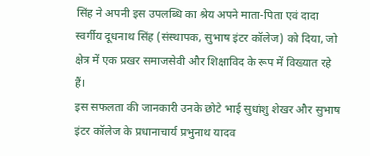सिंह ने अपनी इस उपलब्धि का श्रेय अपने माता-पिता एवं दादा स्वर्गीय दूधनाथ सिंह (संस्थापक, सुभाष इंटर कॉलेज) को दिया, जो क्षेत्र में एक प्रखर समाजसेवी और शिक्षाविद के रूप में विख्यात रहे हैं।
इस सफलता की जानकारी उनके छोटे भाई सुधांशु शेखर और सुभाष इंटर कॉलेज के प्रधानाचार्य प्रभुनाथ यादव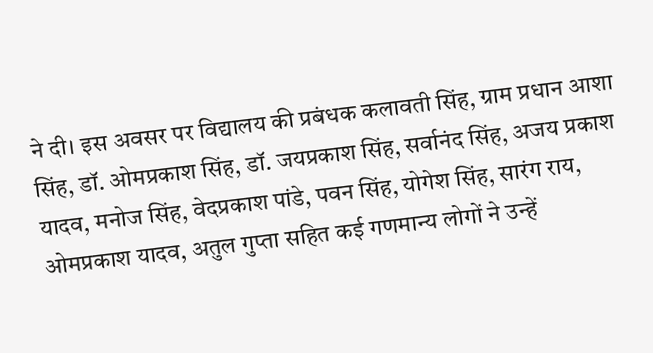ने दी। इस अवसर पर विद्यालय की प्रबंधक कलावती सिंह, ग्राम प्रधान आशा सिंह, डॉ. ओमप्रकाश सिंह, डॉ. जयप्रकाश सिंह, सर्वानंद सिंह, अजय प्रकाश यादव, मनोज सिंह, वेदप्रकाश पांडे, पवन सिंह, योगेश सिंह, सारंग राय, ओमप्रकाश यादव, अतुल गुप्ता सहित कई गणमान्य लोगों ने उन्हें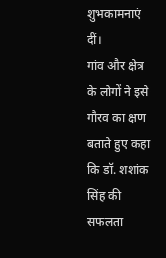शुभकामनाएं दीं।
गांव और क्षेत्र के लोगों ने इसे गौरव का क्षण बताते हुए कहा कि डॉ. शशांक सिंह की सफलता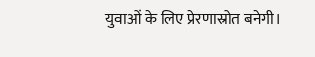युवाओं के लिए प्रेरणास्रोत बनेगी।